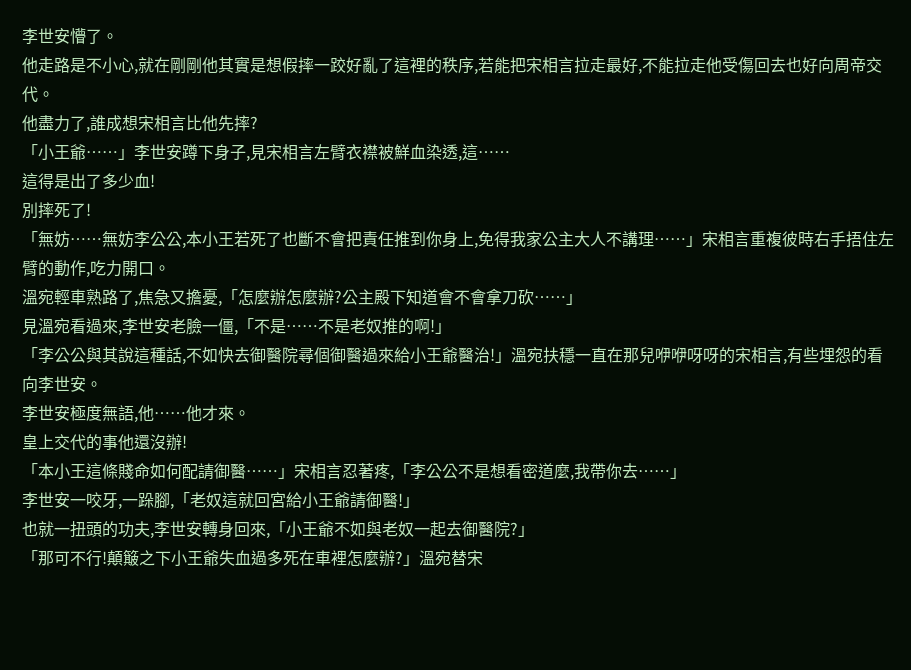李世安懵了。
他走路是不小心,就在剛剛他其實是想假摔一跤好亂了這裡的秩序,若能把宋相言拉走最好,不能拉走他受傷回去也好向周帝交代。
他盡力了,誰成想宋相言比他先摔?
「小王爺……」李世安蹲下身子,見宋相言左臂衣襟被鮮血染透,這……
這得是出了多少血!
別摔死了!
「無妨……無妨李公公,本小王若死了也斷不會把責任推到你身上,免得我家公主大人不講理……」宋相言重複彼時右手捂住左臂的動作,吃力開口。
溫宛輕車熟路了,焦急又擔憂,「怎麼辦怎麼辦?公主殿下知道會不會拿刀砍……」
見溫宛看過來,李世安老臉一僵,「不是……不是老奴推的啊!」
「李公公與其說這種話,不如快去御醫院尋個御醫過來給小王爺醫治!」溫宛扶穩一直在那兒咿咿呀呀的宋相言,有些埋怨的看向李世安。
李世安極度無語,他……他才來。
皇上交代的事他還沒辦!
「本小王這條賤命如何配請御醫……」宋相言忍著疼,「李公公不是想看密道麼,我帶你去……」
李世安一咬牙,一跺腳,「老奴這就回宮給小王爺請御醫!」
也就一扭頭的功夫,李世安轉身回來,「小王爺不如與老奴一起去御醫院?」
「那可不行!顛簸之下小王爺失血過多死在車裡怎麼辦?」溫宛替宋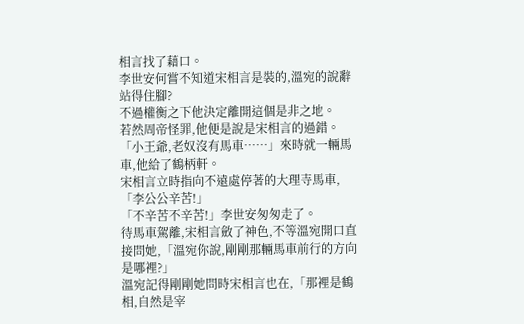相言找了藉口。
李世安何嘗不知道宋相言是裝的,溫宛的說辭站得住腳?
不過權衡之下他決定離開這個是非之地。
若然周帝怪罪,他便是說是宋相言的過錯。
「小王爺,老奴沒有馬車……」來時就一輛馬車,他給了鶴柄軒。
宋相言立時指向不遠處停著的大理寺馬車,「李公公辛苦!」
「不辛苦不辛苦!」李世安匆匆走了。
待馬車駕離,宋相言斂了神色,不等溫宛開口直接問她,「溫宛你說,剛剛那輛馬車前行的方向是哪裡?」
溫宛記得剛剛她問時宋相言也在,「那裡是鶴相,自然是宰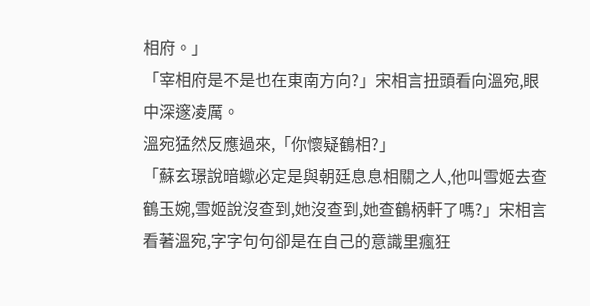相府。」
「宰相府是不是也在東南方向?」宋相言扭頭看向溫宛,眼中深邃凌厲。
溫宛猛然反應過來,「你懷疑鶴相?」
「蘇玄璟說暗蠍必定是與朝廷息息相關之人,他叫雪姬去查鶴玉婉,雪姬說沒查到,她沒查到,她查鶴柄軒了嗎?」宋相言看著溫宛,字字句句卻是在自己的意識里瘋狂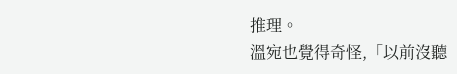推理。
溫宛也覺得奇怪,「以前沒聽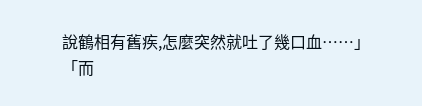說鶴相有舊疾,怎麼突然就吐了幾口血……」
「而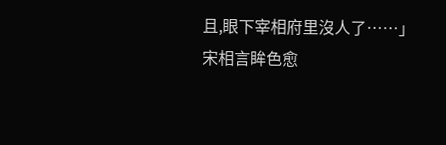且,眼下宰相府里沒人了……」
宋相言眸色愈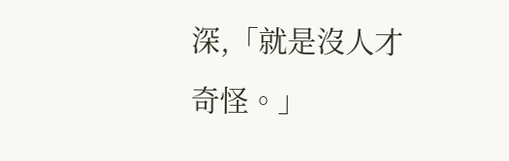深,「就是沒人才奇怪。」